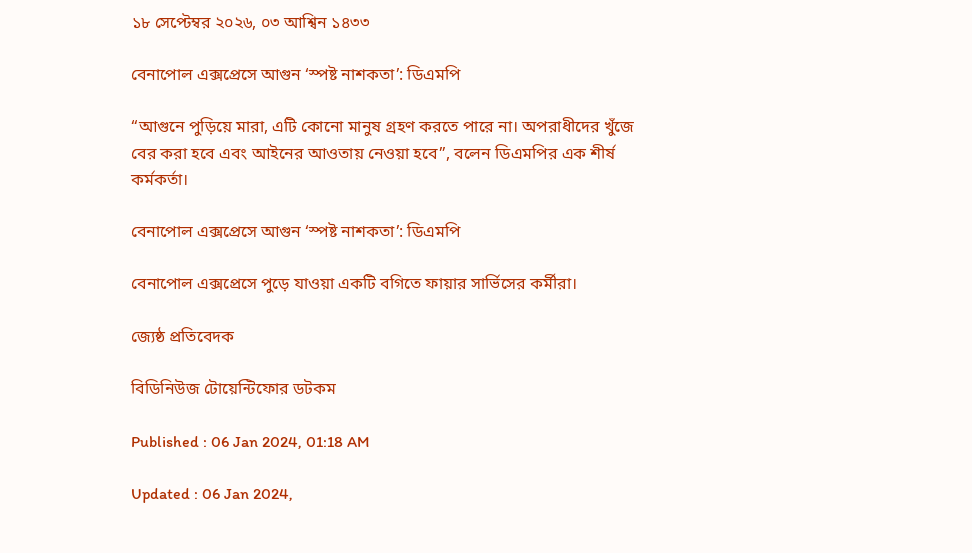১৮ সেপ্টেম্বর ২০২৬, ০৩ আশ্বিন ১৪৩৩

বেনাপোল এক্সপ্রেসে আগুন ‘স্পষ্ট নাশকতা’: ডিএমপি

“আগুনে পুড়িয়ে মারা, এটি কোনো মানুষ গ্রহণ করতে পারে না। অপরাধীদের খুঁজে বের করা হবে এবং আইনের আওতায় নেওয়া হবে”, বলেন ডিএমপির এক শীর্ষ কর্মকর্তা।

বেনাপোল এক্সপ্রেসে আগুন ‘স্পষ্ট নাশকতা’: ডিএমপি

বেনাপোল এক্সপ্রেসে পুড়ে যাওয়া একটি বগিতে ফায়ার সার্ভিসের কর্মীরা।

জ্যেষ্ঠ প্রতিবেদক

বিডিনিউজ টোয়েন্টিফোর ডটকম

Published : 06 Jan 2024, 01:18 AM

Updated : 06 Jan 2024,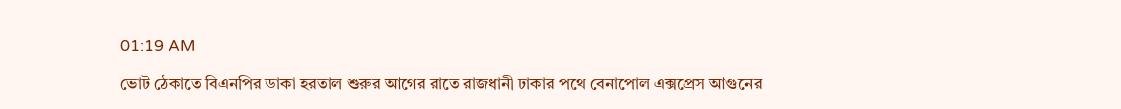01:19 AM

ভোট ঠেকাতে বিএনপির ডাকা হরতাল শুরুর আগের রাতে রাজধানী ঢাকার পথে বেনাপোল এক্সপ্রেস আগুনের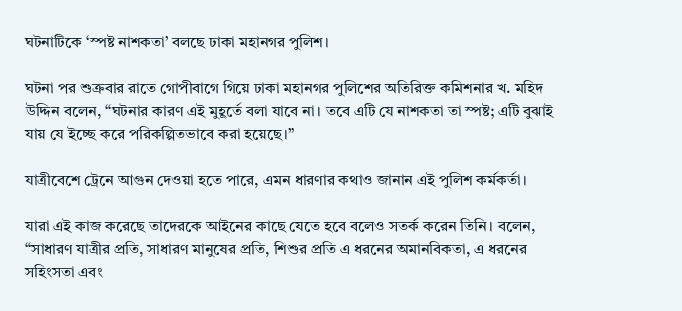ঘটনাটিকে ‘স্পষ্ট নাশকতা’ বলছে ঢাকা মহানগর পুলিশ।

ঘটনা পর শুক্রবার রাতে গোপীবাগে গিয়ে ঢাকা মহানগর পুলিশের অতিরিক্ত কমিশনার খ. মহিদ উদ্দিন বলেন, “ঘটনার কারণ এই মুহূর্তে বলা যাবে না। তবে এটি যে নাশকতা তা স্পষ্ট; এটি বুঝাই যায় যে ইচ্ছে করে পরিকল্পিতভাবে করা হয়েছে।”

যাত্রীবেশে ট্রেনে আগুন দেওয়া হতে পারে, এমন ধারণার কথাও জানান এই পুলিশ কর্মকর্তা।

যারা এই কাজ করেছে তাদেরকে আইনের কাছে যেতে হবে বলেও সতর্ক করেন তিনি। বলেন, “সাধারণ যাত্রীর প্রতি, সাধারণ মানুষের প্রতি, শিশুর প্রতি এ ধরনের অমানবিকতা, এ ধরনের সহিংসতা এবং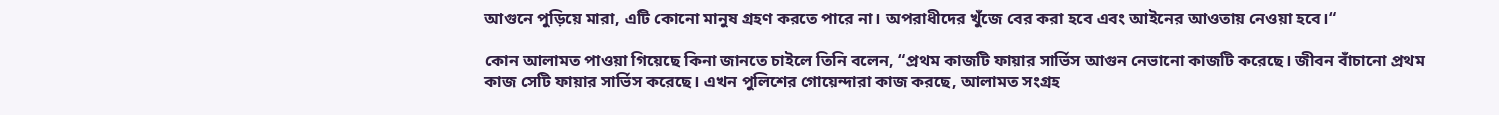আগুনে পুড়িয়ে মারা, এটি কোনো মানুষ গ্রহণ করতে পারে না। অপরাধীদের খুঁজে বের করা হবে এবং আইনের আওতায় নেওয়া হবে।“

কোন আলামত পাওয়া গিয়েছে কিনা জানতে চাইলে তিনি বলেন, “প্রথম কাজটি ফায়ার সার্ভিস আগুন নেভানো কাজটি করেছে। জীবন বাঁচানো প্রথম কাজ সেটি ফায়ার সার্ভিস করেছে। এখন পুলিশের গোয়েন্দারা কাজ করছে, আলামত সংগ্রহ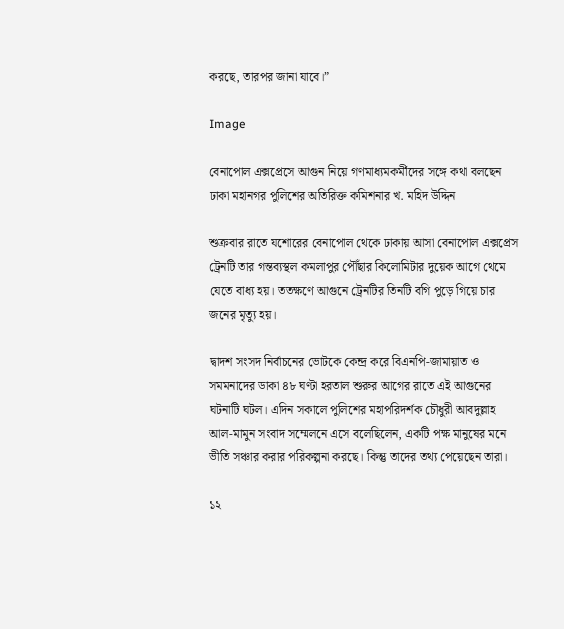করছে, তারপর জানা যাবে।”

Image

বেনাপোল এক্সপ্রেসে আগুন নিয়ে গণমাধ্যমকর্মীদের সঙ্গে কথা বলছেন ঢাকা মহানগর পুলিশের অতিরিক্ত কমিশনার খ. মহিদ উদ্দিন

শুক্রবার রাতে যশোরের বেনাপোল থেকে ঢাকায় আসা বেনাপোল এক্সপ্রেস ট্রেনটি তার গন্তব্যস্থল কমলাপুর পৌঁছার কিলোমিটার দুয়েক আগে থেমে যেতে বাধ্য হয়। ততক্ষণে আগুনে ট্রেনটির তিনটি বগি পুড়ে গিয়ে চার জনের মৃত্যু হয়।

দ্বাদশ সংসদ নির্বাচনের ভোটকে কেন্দ্র করে বিএনপি-জামায়াত ও সমমনাদের ডাকা ৪৮ ঘণ্টা হরতাল শুরুর আগের রাতে এই আগুনের ঘটনাটি ঘটল। এদিন সকালে পুলিশের মহাপরিদর্শক চৌধুরী আবদুল্লাহ আল-মামুন সংবাদ সম্মেলনে এসে বলেছিলেন, একটি পক্ষ মানুষের মনে ভীতি সঞ্চার করার পরিকল্পনা করছে। কিন্তু তাদের তথ্য পেয়েছেন তারা।

১২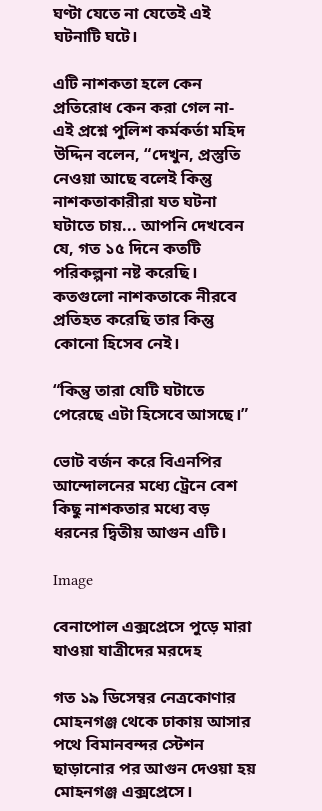ঘণ্টা যেতে না যেতেই এই ঘটনাটি ঘটে।

এটি নাশকতা হলে কেন প্রতিরোধ কেন করা গেল না- এই প্রশ্নে পুলিশ কর্মকর্তা মহিদ উদ্দিন বলেন, “দেখুন, প্রস্তুতি নেওয়া আছে বলেই কিন্তু নাশকতাকারীরা যত ঘটনা ঘটাতে চায়... আপনি দেখবেন যে, গত ১৫ দিনে কতটি পরিকল্পনা নষ্ট করেছি। কতগুলো নাশকতাকে নীরবে প্রতিহত করেছি তার কিন্তু কোনো হিসেব নেই।

“কিন্তু তারা যেটি ঘটাতে পেরেছে এটা হিসেবে আসছে।”

ভোট বর্জন করে বিএনপির আন্দোলনের মধ্যে ট্রেনে বেশ কিছু নাশকতার মধ্যে বড় ধরনের দ্বিতীয় আগুন এটি।

Image

বেনাপোল এক্সপ্রেসে পুড়ে মারা যাওয়া যাত্রীদের মরদেহ

গত ১৯ ডিসেম্বর নেত্রকোণার মোহনগঞ্জ থেকে ঢাকায় আসার পথে বিমানবন্দর স্টেশন ছাড়ানোর পর আগুন দেওয়া হয় মোহনগঞ্জ এক্সপ্রেসে।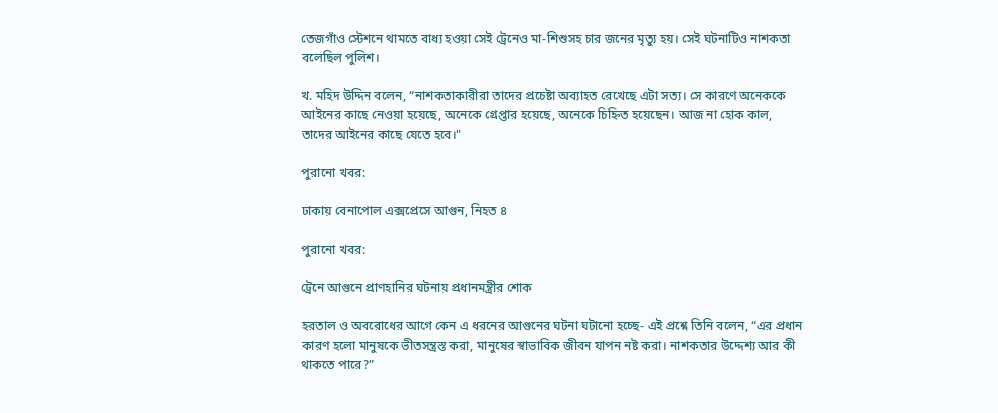তেজগাঁও স্টেশনে থামতে বাধ্য হওয়া সেই ট্রেনেও মা-শিশুসহ চার জনের মৃত্যু হয়। সেই ঘটনাটিও নাশকতা বলেছিল পুলিশ।

খ. মহিদ উদ্দিন বলেন, “নাশকতাকারীরা তাদের প্রচেষ্টা অব্যাহত রেখেছে এটা সত্য। সে কারণে অনেককে আইনের কাছে নেওয়া হয়েছে, অনেকে গ্রেপ্তার হয়েছে, অনেকে চিহ্নিত হয়েছেন। আজ না হোক কাল, তাদের আইনের কাছে যেতে হবে।"

পুরানো খবর:

ঢাকায় বেনাপোল এক্সপ্রেসে আগুন, নিহত ৪

পুরানো খবর:

ট্রেনে আগুনে প্রাণহানির ঘটনায় প্রধানমন্ত্রীর শোক

হরতাল ও অবরোধের আগে কেন এ ধরনের আগুনের ঘটনা ঘটানো হচ্ছে- এই প্রশ্নে তিনি বলেন, “এর প্রধান কারণ হলো মানুষকে ভীতসন্ত্রস্ত করা, মানুষের স্বাভাবিক জীবন যাপন নষ্ট করা। নাশকতার উদ্দেশ্য আর কী থাকতে পারে?”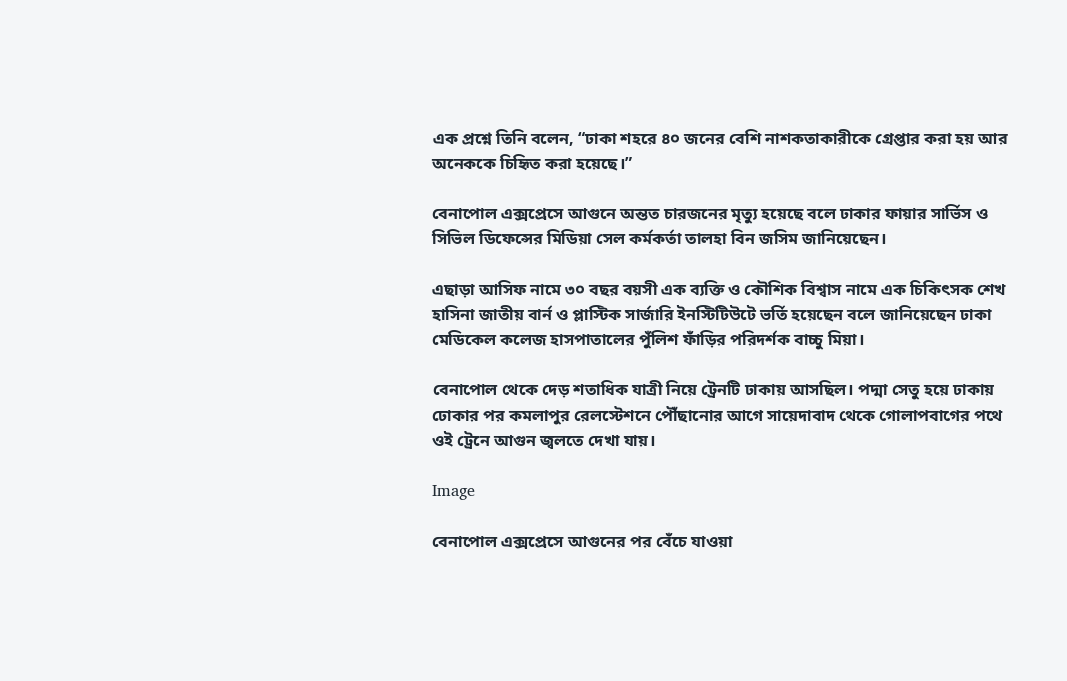এক প্রশ্নে তিনি বলেন, “ঢাকা শহরে ৪০ জনের বেশি নাশকতাকারীকে গ্রেপ্তার করা হয় আর অনেককে চিহিৃত করা হয়েছে।”

বেনাপোল এক্সপ্রেসে আগুনে অন্তত চারজনের মৃত্যু হয়েছে বলে ঢাকার ফায়ার সার্ভিস ও সিভিল ডিফেন্সের মিডিয়া সেল কর্মকর্তা তালহা বিন জসিম জানিয়েছেন।

এছাড়া আসিফ নামে ৩০ বছর বয়সী এক ব্যক্তি ও কৌশিক বিশ্বাস নামে এক চিকিৎসক শেখ হাসিনা জাতীয় বার্ন ও প্লাস্টিক সার্জারি ইনস্টিটিউটে ভর্তি হয়েছেন বলে জানিয়েছেন ঢাকা মেডিকেল কলেজ হাসপাতালের পুঁলিশ ফাঁড়ির পরিদর্শক বাচ্চু মিয়া।

বেনাপোল থেকে দেড় শতাধিক যাত্রী নিয়ে ট্রেনটি ঢাকায় আসছিল। পদ্মা সেতু হয়ে ঢাকায় ঢোকার পর কমলাপুর রেলস্টেশনে পৌঁছানোর আগে সায়েদাবাদ থেকে গোলাপবাগের পথে ওই ট্রেনে আগুন জ্বলতে দেখা যায়।

Image

বেনাপোল এক্সপ্রেসে আগুনের পর বেঁচে যাওয়া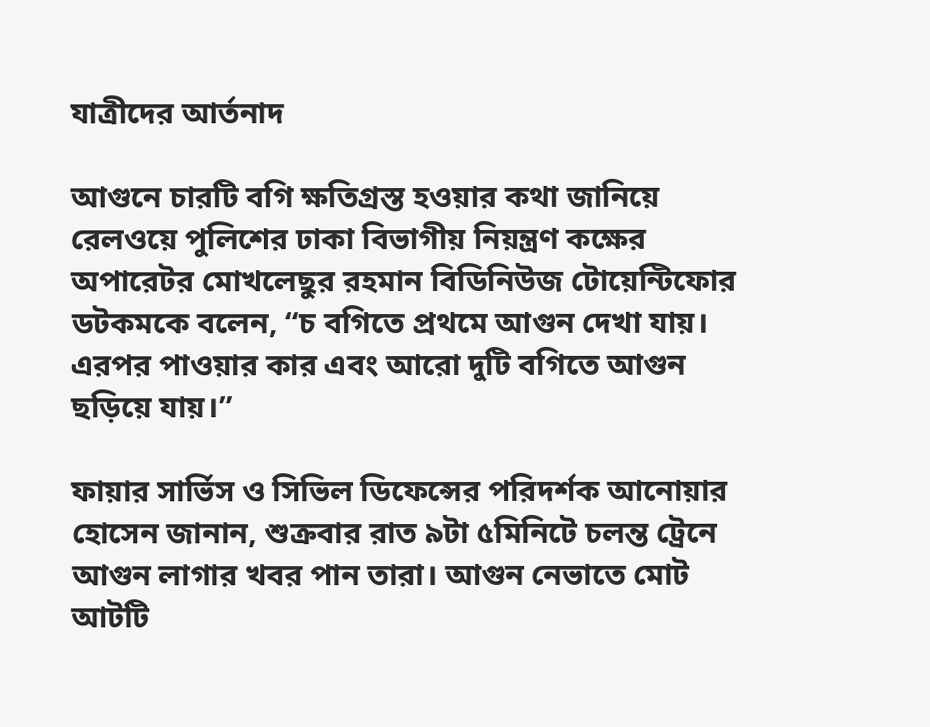যাত্রীদের আর্তনাদ

আগুনে চারটি বগি ক্ষতিগ্রস্ত হওয়ার কথা জানিয়ে রেলওয়ে পুলিশের ঢাকা বিভাগীয় নিয়ন্ত্রণ কক্ষের অপারেটর মোখলেছুর রহমান বিডিনিউজ টোয়েন্টিফোর ডটকমকে বলেন, “চ বগিতে প্রথমে আগুন দেখা যায়। এরপর পাওয়ার কার এবং আরো দুটি বগিতে আগুন ছড়িয়ে যায়।”

ফায়ার সার্ভিস ও সিভিল ডিফেন্সের পরিদর্শক আনোয়ার হোসেন জানান, শুক্রবার রাত ৯টা ৫মিনিটে চলন্ত ট্রেনে আগুন লাগার খবর পান তারা। আগুন নেভাতে মোট আটটি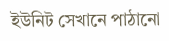ইউনিট সেখানে পাঠানো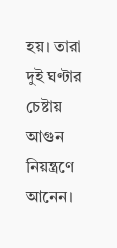হয়। তারা দুই ঘণ্টার চেষ্টায় আগুন নিয়ন্ত্রণে আনেন।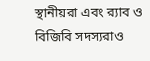স্থানীয়রা এবং র‌্যাব ও বিজিবি সদস্যরাও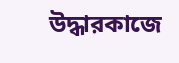উদ্ধারকাজে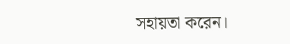সহায়তা করেন।